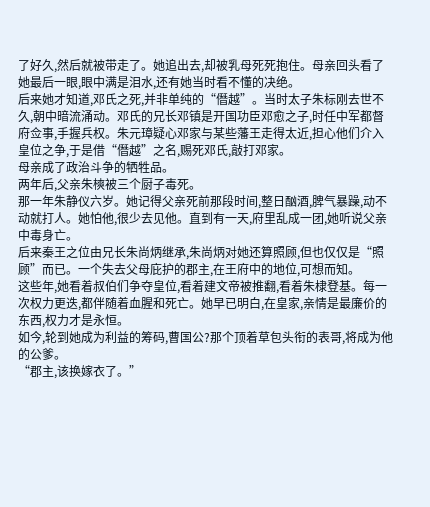了好久,然后就被带走了。她追出去,却被乳母死死抱住。母亲回头看了她最后一眼,眼中满是泪水,还有她当时看不懂的决绝。
后来她才知道,邓氏之死,并非单纯的“僭越”。当时太子朱标刚去世不久,朝中暗流涌动。邓氏的兄长邓镇是开国功臣邓愈之子,时任中军都督府佥事,手握兵权。朱元璋疑心邓家与某些藩王走得太近,担心他们介入皇位之争,于是借“僭越”之名,赐死邓氏,敲打邓家。
母亲成了政治斗争的牺牲品。
两年后,父亲朱樉被三个厨子毒死。
那一年朱静仪六岁。她记得父亲死前那段时间,整日酗酒,脾气暴躁,动不动就打人。她怕他,很少去见他。直到有一天,府里乱成一团,她听说父亲中毒身亡。
后来秦王之位由兄长朱尚炳继承,朱尚炳对她还算照顾,但也仅仅是“照顾”而已。一个失去父母庇护的郡主,在王府中的地位,可想而知。
这些年,她看着叔伯们争夺皇位,看着建文帝被推翻,看着朱棣登基。每一次权力更迭,都伴随着血腥和死亡。她早已明白,在皇家,亲情是最廉价的东西,权力才是永恒。
如今,轮到她成为利益的筹码,曹国公?那个顶着草包头衔的表哥,将成为他的公爹。
“郡主,该换嫁衣了。”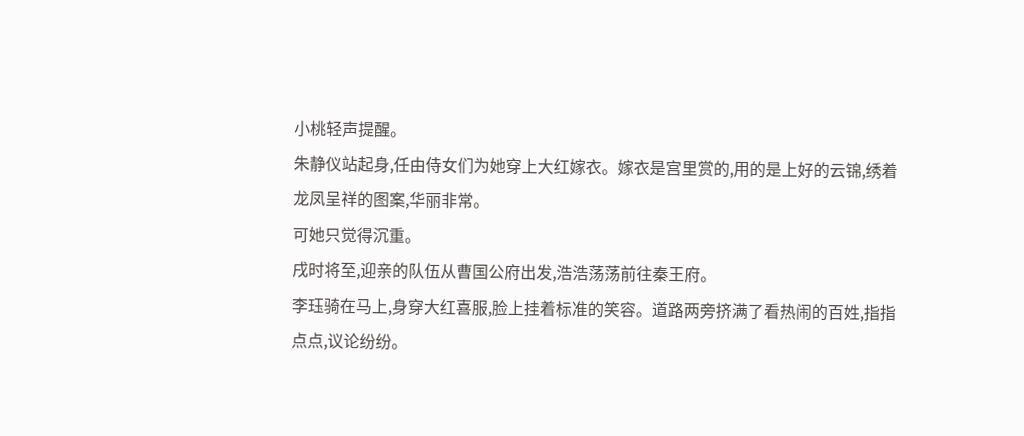小桃轻声提醒。
朱静仪站起身,任由侍女们为她穿上大红嫁衣。嫁衣是宫里赏的,用的是上好的云锦,绣着龙凤呈祥的图案,华丽非常。
可她只觉得沉重。
戌时将至,迎亲的队伍从曹国公府出发,浩浩荡荡前往秦王府。
李珏骑在马上,身穿大红喜服,脸上挂着标准的笑容。道路两旁挤满了看热闹的百姓,指指点点,议论纷纷。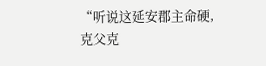“听说这延安郡主命硬,克父克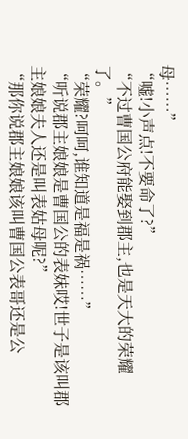母……”
“嘘!小声点!不要命了?”
“不过曹国公府能娶到郡主,也是天大的荣耀了。”
“荣耀?呵呵,谁知道是福是祸……”
“听说郡主娘娘是曹国公的表妹哎!世子是该叫郡主娘娘夫人还是叫表姑母呢?”
“那你说郡主娘娘该叫曹国公表哥还是公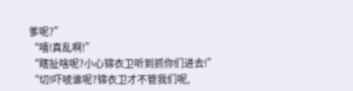爹呢?”
“嘻!真乱啊!”
“瞎扯啥呢?小心锦衣卫听到抓你们进去!”
“切!吓唬谁呢?锦衣卫才不管我们呢,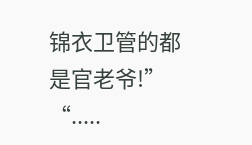锦衣卫管的都是官老爷!”
“.....